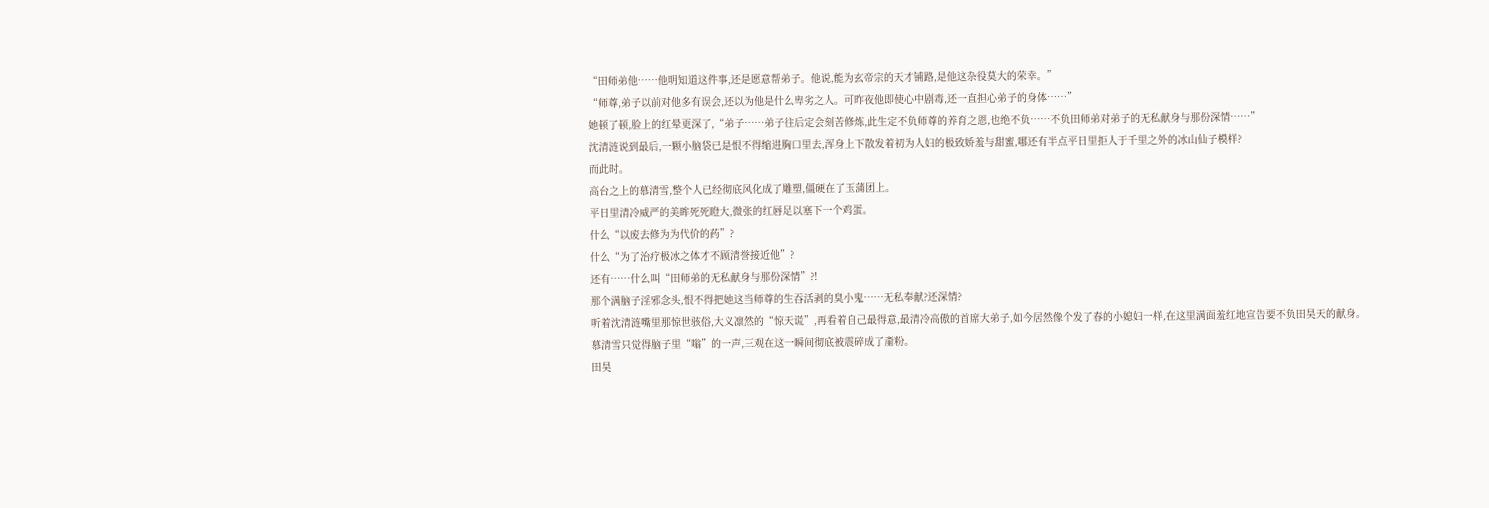“田师弟他……他明知道这件事,还是愿意帮弟子。他说,能为玄帝宗的天才铺路,是他这杂役莫大的荣幸。”
“师尊,弟子以前对他多有误会,还以为他是什么卑劣之人。可昨夜他即使心中剧毒,还一直担心弟子的身体……”
她顿了顿,脸上的红晕更深了,“弟子……弟子往后定会刻苦修炼,此生定不负师尊的养育之恩,也绝不负……不负田师弟对弟子的无私献身与那份深情……”
沈清涟说到最后,一颗小脑袋已是恨不得缩进胸口里去,浑身上下散发着初为人妇的极致娇羞与甜蜜,哪还有半点平日里拒人于千里之外的冰山仙子模样?
而此时。
高台之上的慕清雪,整个人已经彻底风化成了雕塑,僵硬在了玉蒲团上。
平日里清冷威严的美眸死死瞪大,微张的红唇足以塞下一个鸡蛋。
什么“以废去修为为代价的药”?
什么“为了治疗极冰之体才不顾清誉接近他”?
还有……什么叫“田师弟的无私献身与那份深情”?!
那个满脑子淫邪念头,恨不得把她这当师尊的生吞活剥的臭小鬼……无私奉献?还深情?
听着沈清涟嘴里那惊世骇俗,大义凛然的“惊天谎”,再看着自己最得意,最清冷高傲的首席大弟子,如今居然像个发了春的小媳妇一样,在这里满面羞红地宣告要不负田昊天的献身。
慕清雪只觉得脑子里“嗡”的一声,三观在这一瞬间彻底被震碎成了齑粉。
田昊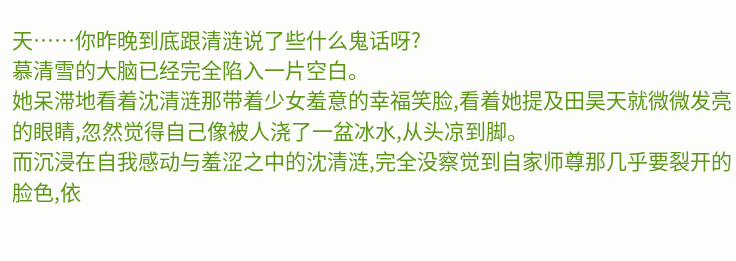天……你昨晚到底跟清涟说了些什么鬼话呀?
慕清雪的大脑已经完全陷入一片空白。
她呆滞地看着沈清涟那带着少女羞意的幸福笑脸,看着她提及田昊天就微微发亮的眼睛,忽然觉得自己像被人浇了一盆冰水,从头凉到脚。
而沉浸在自我感动与羞涩之中的沈清涟,完全没察觉到自家师尊那几乎要裂开的脸色,依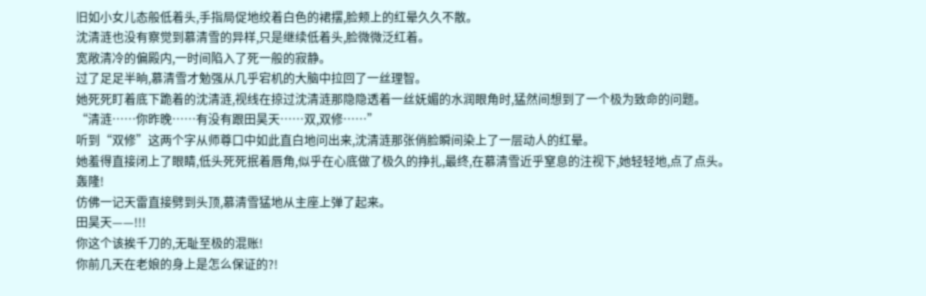旧如小女儿态般低着头,手指局促地绞着白色的裙摆,脸颊上的红晕久久不散。
沈清涟也没有察觉到慕清雪的异样,只是继续低着头,脸微微泛红着。
宽敞清冷的偏殿内,一时间陷入了死一般的寂静。
过了足足半晌,慕清雪才勉强从几乎宕机的大脑中拉回了一丝理智。
她死死盯着底下跪着的沈清涟,视线在掠过沈清涟那隐隐透着一丝妩媚的水润眼角时,猛然间想到了一个极为致命的问题。
“清涟……你昨晚……有没有跟田昊天……双,双修……”
听到“双修”这两个字从师尊口中如此直白地问出来,沈清涟那张俏脸瞬间染上了一层动人的红晕。
她羞得直接闭上了眼睛,低头死死抿着唇角,似乎在心底做了极久的挣扎,最终,在慕清雪近乎窒息的注视下,她轻轻地,点了点头。
轰隆!
仿佛一记天雷直接劈到头顶,慕清雪猛地从主座上弹了起来。
田昊天——!!!
你这个该挨千刀的,无耻至极的混账!
你前几天在老娘的身上是怎么保证的?!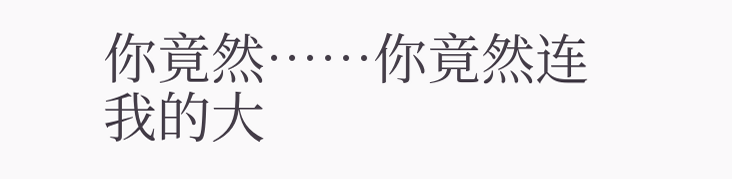你竟然……你竟然连我的大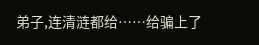弟子,连清涟都给……给骗上了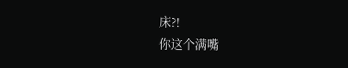床?!
你这个满嘴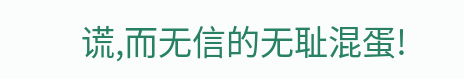谎,而无信的无耻混蛋!